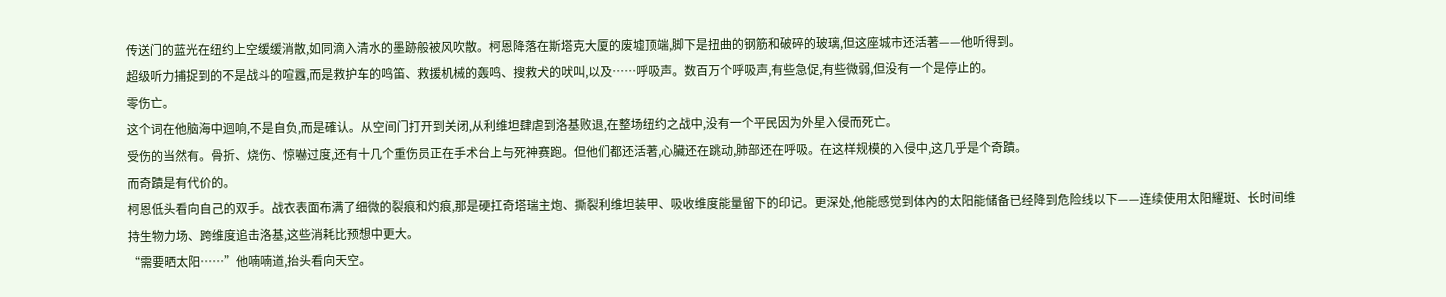传送门的蓝光在纽约上空缓缓消散,如同滴入清水的墨跡般被风吹散。柯恩降落在斯塔克大厦的废墟顶端,脚下是扭曲的钢筋和破碎的玻璃,但这座城市还活著——他听得到。
超级听力捕捉到的不是战斗的喧囂,而是救护车的鸣笛、救援机械的轰鸣、搜救犬的吠叫,以及……呼吸声。数百万个呼吸声,有些急促,有些微弱,但没有一个是停止的。
零伤亡。
这个词在他脑海中迴响,不是自负,而是確认。从空间门打开到关闭,从利维坦肆虐到洛基败退,在整场纽约之战中,没有一个平民因为外星入侵而死亡。
受伤的当然有。骨折、烧伤、惊嚇过度,还有十几个重伤员正在手术台上与死神赛跑。但他们都还活著,心臟还在跳动,肺部还在呼吸。在这样规模的入侵中,这几乎是个奇蹟。
而奇蹟是有代价的。
柯恩低头看向自己的双手。战衣表面布满了细微的裂痕和灼痕,那是硬扛奇塔瑞主炮、撕裂利维坦装甲、吸收维度能量留下的印记。更深处,他能感觉到体內的太阳能储备已经降到危险线以下——连续使用太阳耀斑、长时间维持生物力场、跨维度追击洛基,这些消耗比预想中更大。
“需要晒太阳……”他喃喃道,抬头看向天空。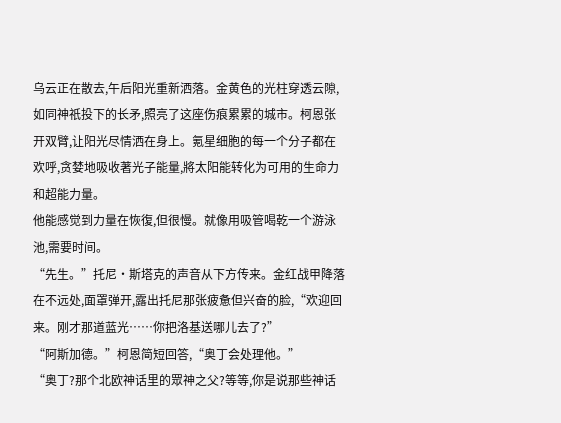乌云正在散去,午后阳光重新洒落。金黄色的光柱穿透云隙,如同神祇投下的长矛,照亮了这座伤痕累累的城市。柯恩张开双臂,让阳光尽情洒在身上。氪星细胞的每一个分子都在欢呼,贪婪地吸收著光子能量,將太阳能转化为可用的生命力和超能力量。
他能感觉到力量在恢復,但很慢。就像用吸管喝乾一个游泳池,需要时间。
“先生。”托尼·斯塔克的声音从下方传来。金红战甲降落在不远处,面罩弹开,露出托尼那张疲惫但兴奋的脸,“欢迎回来。刚才那道蓝光……你把洛基送哪儿去了?”
“阿斯加德。”柯恩简短回答,“奥丁会处理他。”
“奥丁?那个北欧神话里的眾神之父?等等,你是说那些神话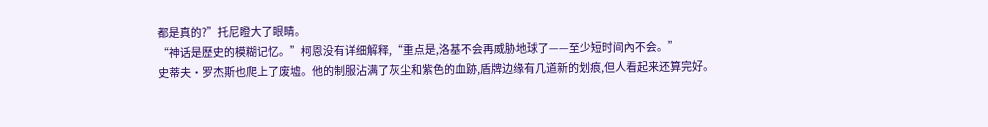都是真的?”托尼瞪大了眼睛。
“神话是歷史的模糊记忆。”柯恩没有详细解释,“重点是,洛基不会再威胁地球了——至少短时间內不会。”
史蒂夫·罗杰斯也爬上了废墟。他的制服沾满了灰尘和紫色的血跡,盾牌边缘有几道新的划痕,但人看起来还算完好。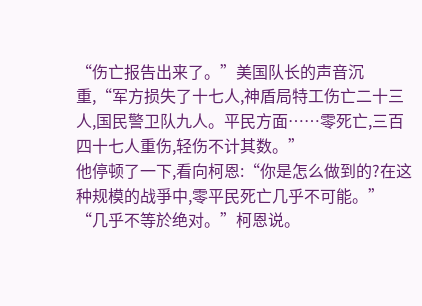“伤亡报告出来了。”美国队长的声音沉重,“军方损失了十七人,神盾局特工伤亡二十三人,国民警卫队九人。平民方面……零死亡,三百四十七人重伤,轻伤不计其数。”
他停顿了一下,看向柯恩:“你是怎么做到的?在这种规模的战爭中,零平民死亡几乎不可能。”
“几乎不等於绝对。”柯恩说。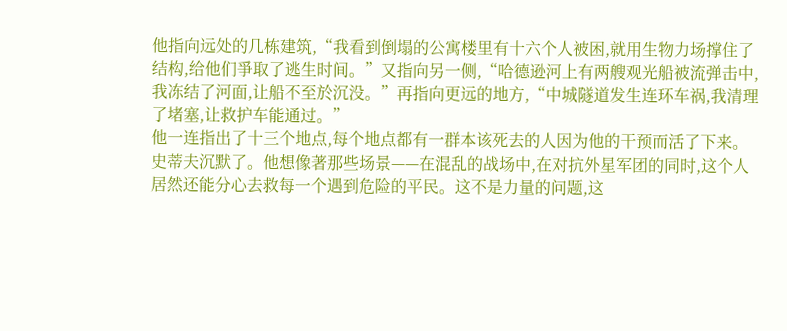他指向远处的几栋建筑,“我看到倒塌的公寓楼里有十六个人被困,就用生物力场撑住了结构,给他们爭取了逃生时间。”又指向另一侧,“哈德逊河上有两艘观光船被流弹击中,我冻结了河面,让船不至於沉没。”再指向更远的地方,“中城隧道发生连环车祸,我清理了堵塞,让救护车能通过。”
他一连指出了十三个地点,每个地点都有一群本该死去的人因为他的干预而活了下来。
史蒂夫沉默了。他想像著那些场景——在混乱的战场中,在对抗外星军团的同时,这个人居然还能分心去救每一个遇到危险的平民。这不是力量的问题,这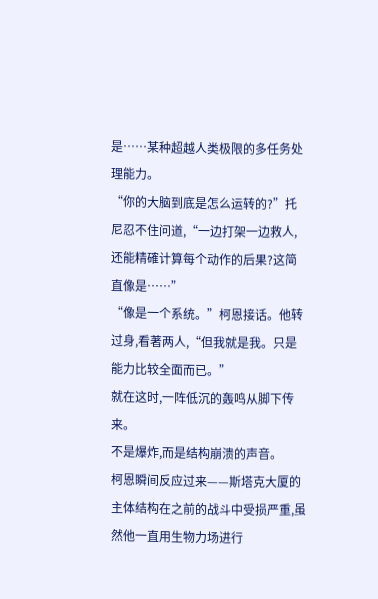是……某种超越人类极限的多任务处理能力。
“你的大脑到底是怎么运转的?”托尼忍不住问道,“一边打架一边救人,还能精確计算每个动作的后果?这简直像是……”
“像是一个系统。”柯恩接话。他转过身,看著两人,“但我就是我。只是能力比较全面而已。”
就在这时,一阵低沉的轰鸣从脚下传来。
不是爆炸,而是结构崩溃的声音。
柯恩瞬间反应过来——斯塔克大厦的主体结构在之前的战斗中受损严重,虽然他一直用生物力场进行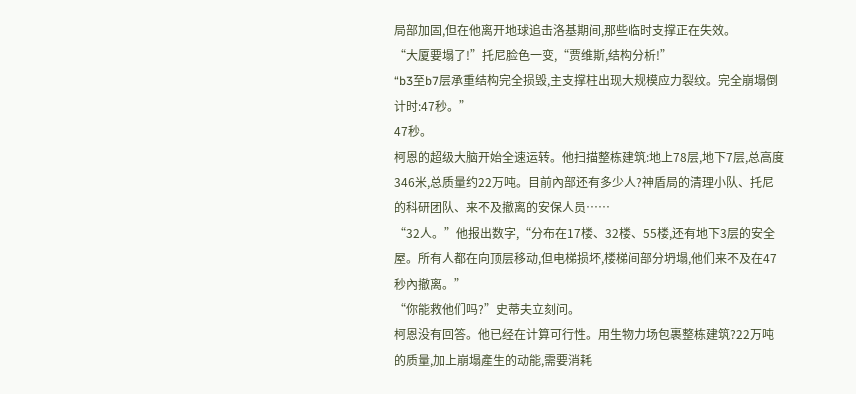局部加固,但在他离开地球追击洛基期间,那些临时支撑正在失效。
“大厦要塌了!”托尼脸色一变,“贾维斯,结构分析!”
“b3至b7层承重结构完全损毁,主支撑柱出现大规模应力裂纹。完全崩塌倒计时:47秒。”
47秒。
柯恩的超级大脑开始全速运转。他扫描整栋建筑:地上78层,地下7层,总高度346米,总质量约22万吨。目前內部还有多少人?神盾局的清理小队、托尼的科研团队、来不及撤离的安保人员……
“32人。”他报出数字,“分布在17楼、32楼、55楼,还有地下3层的安全屋。所有人都在向顶层移动,但电梯损坏,楼梯间部分坍塌,他们来不及在47秒內撤离。”
“你能救他们吗?”史蒂夫立刻问。
柯恩没有回答。他已经在计算可行性。用生物力场包裹整栋建筑?22万吨的质量,加上崩塌產生的动能,需要消耗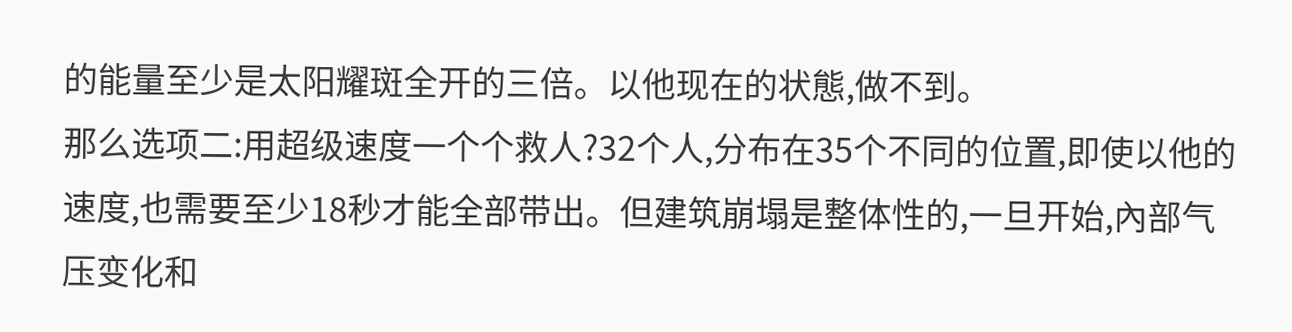的能量至少是太阳耀斑全开的三倍。以他现在的状態,做不到。
那么选项二:用超级速度一个个救人?32个人,分布在35个不同的位置,即使以他的速度,也需要至少18秒才能全部带出。但建筑崩塌是整体性的,一旦开始,內部气压变化和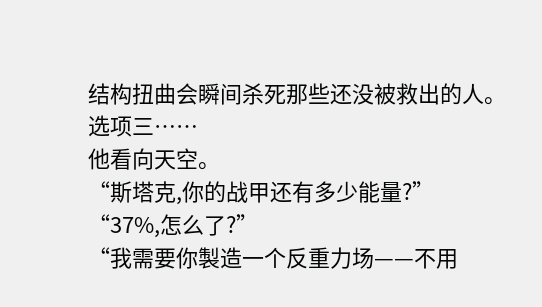结构扭曲会瞬间杀死那些还没被救出的人。
选项三……
他看向天空。
“斯塔克,你的战甲还有多少能量?”
“37%,怎么了?”
“我需要你製造一个反重力场——不用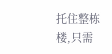托住整栋楼,只需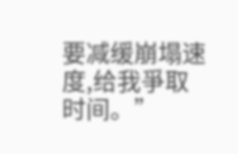要减缓崩塌速度,给我爭取时间。”